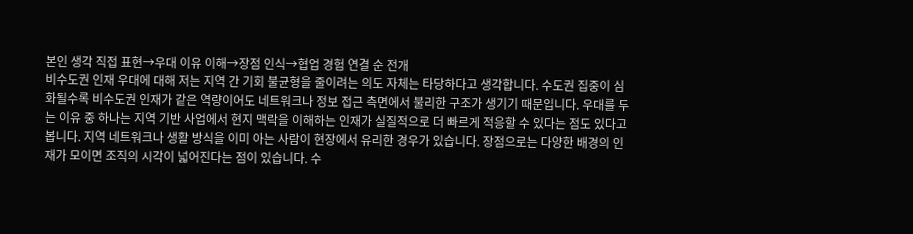본인 생각 직접 표현→우대 이유 이해→장점 인식→협업 경험 연결 순 전개
비수도권 인재 우대에 대해 저는 지역 간 기회 불균형을 줄이려는 의도 자체는 타당하다고 생각합니다. 수도권 집중이 심화될수록 비수도권 인재가 같은 역량이어도 네트워크나 정보 접근 측면에서 불리한 구조가 생기기 때문입니다. 우대를 두는 이유 중 하나는 지역 기반 사업에서 현지 맥락을 이해하는 인재가 실질적으로 더 빠르게 적응할 수 있다는 점도 있다고 봅니다. 지역 네트워크나 생활 방식을 이미 아는 사람이 현장에서 유리한 경우가 있습니다. 장점으로는 다양한 배경의 인재가 모이면 조직의 시각이 넓어진다는 점이 있습니다. 수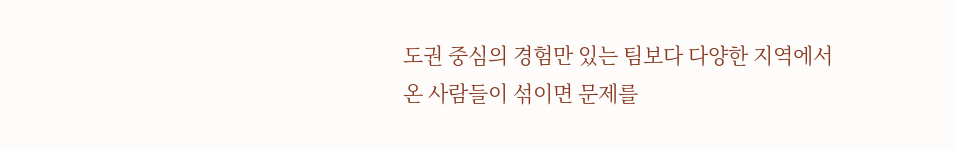도권 중심의 경험만 있는 팀보다 다양한 지역에서 온 사람들이 섞이면 문제를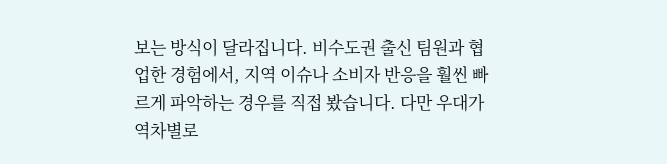보는 방식이 달라집니다. 비수도권 출신 팀원과 협업한 경험에서, 지역 이슈나 소비자 반응을 훨씬 빠르게 파악하는 경우를 직접 봤습니다. 다만 우대가 역차별로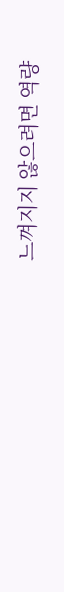느껴지지 않으려면 역량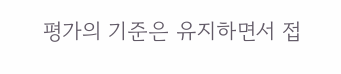평가의 기준은 유지하면서 접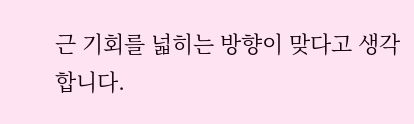근 기회를 넓히는 방향이 맞다고 생각합니다.